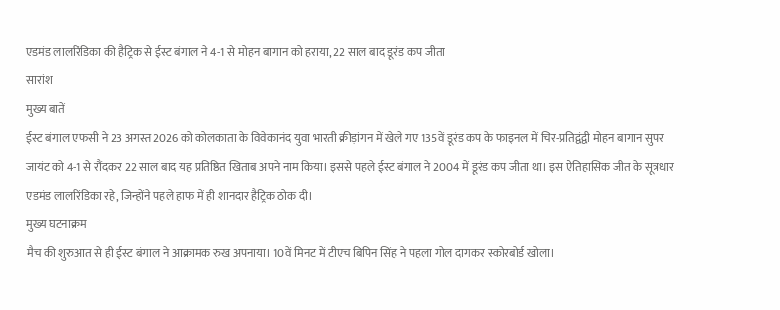एडमंड लालरिंडिका की हैट्रिक से ईस्ट बंगाल ने 4-1 से मोहन बागान को हराया, 22 साल बाद डूरंड कप जीता
सारांश
मुख्य बातें
ईस्ट बंगाल एफसी ने 23 अगस्त 2026 को कोलकाता के विवेकानंद युवा भारती क्रीड़ांगन में खेले गए 135वें डूरंड कप के फाइनल में चिर-प्रतिद्वंद्वी मोहन बागान सुपर जायंट को 4-1 से रौंदकर 22 साल बाद यह प्रतिष्ठित खिताब अपने नाम किया। इससे पहले ईस्ट बंगाल ने 2004 में डूरंड कप जीता था। इस ऐतिहासिक जीत के सूत्रधार एडमंड लालरिंडिका रहे, जिन्होंने पहले हाफ में ही शानदार हैट्रिक ठोक दी।
मुख्य घटनाक्रम
मैच की शुरुआत से ही ईस्ट बंगाल ने आक्रामक रुख अपनाया। 10वें मिनट में टीएच बिपिन सिंह ने पहला गोल दागकर स्कोरबोर्ड खोला।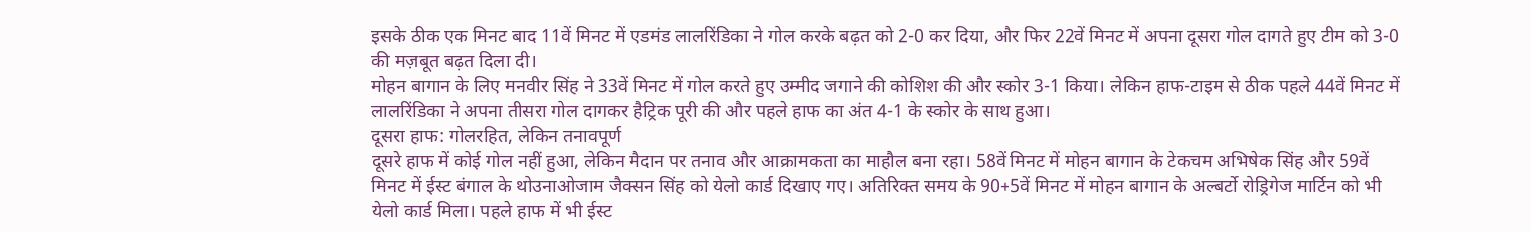इसके ठीक एक मिनट बाद 11वें मिनट में एडमंड लालरिंडिका ने गोल करके बढ़त को 2-0 कर दिया, और फिर 22वें मिनट में अपना दूसरा गोल दागते हुए टीम को 3-0 की मज़बूत बढ़त दिला दी।
मोहन बागान के लिए मनवीर सिंह ने 33वें मिनट में गोल करते हुए उम्मीद जगाने की कोशिश की और स्कोर 3-1 किया। लेकिन हाफ-टाइम से ठीक पहले 44वें मिनट में लालरिंडिका ने अपना तीसरा गोल दागकर हैट्रिक पूरी की और पहले हाफ का अंत 4-1 के स्कोर के साथ हुआ।
दूसरा हाफ: गोलरहित, लेकिन तनावपूर्ण
दूसरे हाफ में कोई गोल नहीं हुआ, लेकिन मैदान पर तनाव और आक्रामकता का माहौल बना रहा। 58वें मिनट में मोहन बागान के टेकचम अभिषेक सिंह और 59वें मिनट में ईस्ट बंगाल के थोउनाओजाम जैक्सन सिंह को येलो कार्ड दिखाए गए। अतिरिक्त समय के 90+5वें मिनट में मोहन बागान के अल्बर्टो रोड्रिगेज मार्टिन को भी येलो कार्ड मिला। पहले हाफ में भी ईस्ट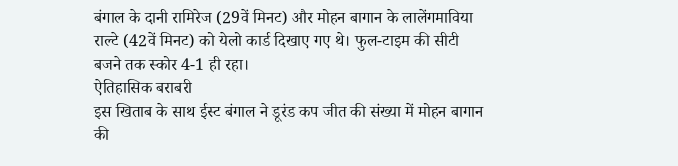बंगाल के दानी रामिरेज (29वें मिनट) और मोहन बागान के लालेंगमाविया राल्टे (42वें मिनट) को येलो कार्ड दिखाए गए थे। फुल-टाइम की सीटी बजने तक स्कोर 4-1 ही रहा।
ऐतिहासिक बराबरी
इस खिताब के साथ ईस्ट बंगाल ने डूरंड कप जीत की संख्या में मोहन बागान की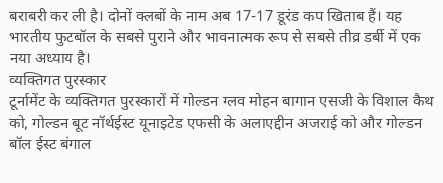बराबरी कर ली है। दोनों क्लबों के नाम अब 17-17 डूरंड कप खिताब हैं। यह भारतीय फुटबॉल के सबसे पुराने और भावनात्मक रूप से सबसे तीव्र डर्बी में एक नया अध्याय है।
व्यक्तिगत पुरस्कार
टूर्नामेंट के व्यक्तिगत पुरस्कारों में गोल्डन ग्लव मोहन बागान एसजी के विशाल कैथ को, गोल्डन बूट नॉर्थईस्ट यूनाइटेड एफसी के अलाएद्दीन अजराई को और गोल्डन बॉल ईस्ट बंगाल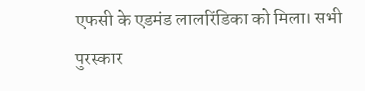एफसी के एडमंड लालरिंडिका को मिला। सभी पुरस्कार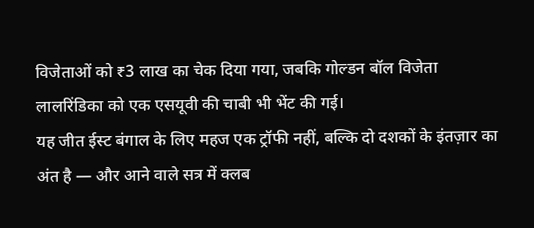विजेताओं को ₹3 लाख का चेक दिया गया, जबकि गोल्डन बॉल विजेता लालरिंडिका को एक एसयूवी की चाबी भी भेंट की गई।
यह जीत ईस्ट बंगाल के लिए महज एक ट्रॉफी नहीं, बल्कि दो दशकों के इंतज़ार का अंत है — और आने वाले सत्र में क्लब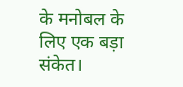के मनोबल के लिए एक बड़ा संकेत।